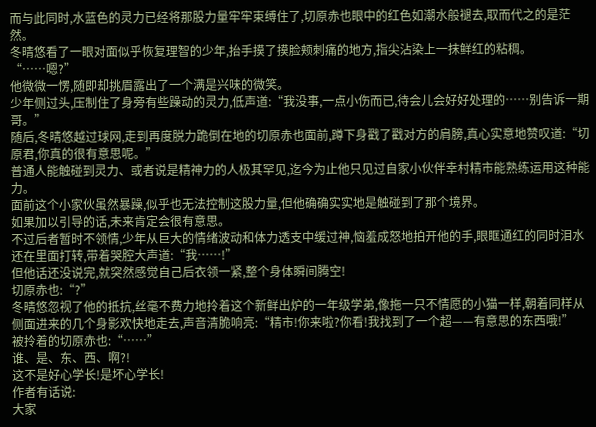而与此同时,水蓝色的灵力已经将那股力量牢牢束缚住了,切原赤也眼中的红色如潮水般褪去,取而代之的是茫然。
冬晴悠看了一眼对面似乎恢复理智的少年,抬手摸了摸脸颊刺痛的地方,指尖沾染上一抹鲜红的粘稠。
“……嗯?”
他微微一愣,随即却挑眉露出了一个满是兴味的微笑。
少年侧过头,压制住了身旁有些躁动的灵力,低声道:“我没事,一点小伤而已,待会儿会好好处理的……别告诉一期哥。”
随后,冬晴悠越过球网,走到再度脱力跪倒在地的切原赤也面前,蹲下身戳了戳对方的肩膀,真心实意地赞叹道:“切原君,你真的很有意思呢。”
普通人能触碰到灵力、或者说是精神力的人极其罕见,迄今为止他只见过自家小伙伴幸村精市能熟练运用这种能力。
面前这个小家伙虽然暴躁,似乎也无法控制这股力量,但他确确实实地是触碰到了那个境界。
如果加以引导的话,未来肯定会很有意思。
不过后者暂时不领情,少年从巨大的情绪波动和体力透支中缓过神,恼羞成怒地拍开他的手,眼眶通红的同时泪水还在里面打转,带着哭腔大声道:“我……!”
但他话还没说完,就突然感觉自己后衣领一紧,整个身体瞬间腾空!
切原赤也:“?”
冬晴悠忽视了他的抵抗,丝毫不费力地拎着这个新鲜出炉的一年级学弟,像拖一只不情愿的小猫一样,朝着同样从侧面进来的几个身影欢快地走去,声音清脆响亮:“精市!你来啦?你看!我找到了一个超——有意思的东西哦!”
被拎着的切原赤也:“……”
谁、是、东、西、啊?!
这不是好心学长!是坏心学长!
作者有话说:
大家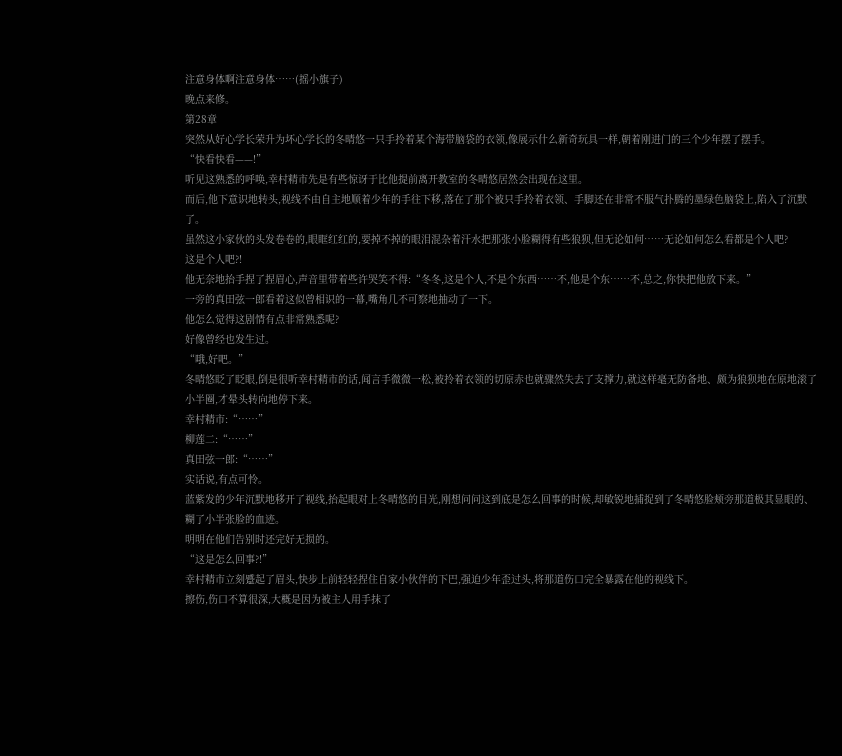注意身体啊注意身体……(摇小旗子)
晚点来修。
第28章
突然从好心学长荣升为坏心学长的冬晴悠一只手拎着某个海带脑袋的衣领,像展示什么新奇玩具一样,朝着刚进门的三个少年摆了摆手。
“快看快看——!”
听见这熟悉的呼唤,幸村精市先是有些惊讶于比他提前离开教室的冬晴悠居然会出现在这里。
而后,他下意识地转头,视线不由自主地顺着少年的手往下移,落在了那个被只手拎着衣领、手脚还在非常不服气扑腾的墨绿色脑袋上,陷入了沉默了。
虽然这小家伙的头发卷卷的,眼眶红红的,要掉不掉的眼泪混杂着汗水把那张小脸糊得有些狼狈,但无论如何……无论如何怎么看都是个人吧?
这是个人吧?!
他无奈地抬手捏了捏眉心,声音里带着些许哭笑不得:“冬冬,这是个人,不是个东西……不,他是个东……不,总之,你快把他放下来。”
一旁的真田弦一郎看着这似曾相识的一幕,嘴角几不可察地抽动了一下。
他怎么觉得这剧情有点非常熟悉呢?
好像曾经也发生过。
“哦,好吧。”
冬晴悠眨了眨眼,倒是很听幸村精市的话,闻言手微微一松,被拎着衣领的切原赤也就骤然失去了支撑力,就这样毫无防备地、颇为狼狈地在原地滚了小半圈,才晕头转向地停下来。
幸村精市:“……”
柳莲二:“……”
真田弦一郎:“……”
实话说,有点可怜。
蓝紫发的少年沉默地移开了视线,抬起眼对上冬晴悠的目光,刚想问问这到底是怎么回事的时候,却敏锐地捕捉到了冬晴悠脸颊旁那道极其显眼的、糊了小半张脸的血迹。
明明在他们告别时还完好无损的。
“这是怎么回事?!”
幸村精市立刻蹙起了眉头,快步上前轻轻捏住自家小伙伴的下巴,强迫少年歪过头,将那道伤口完全暴露在他的视线下。
擦伤,伤口不算很深,大概是因为被主人用手抹了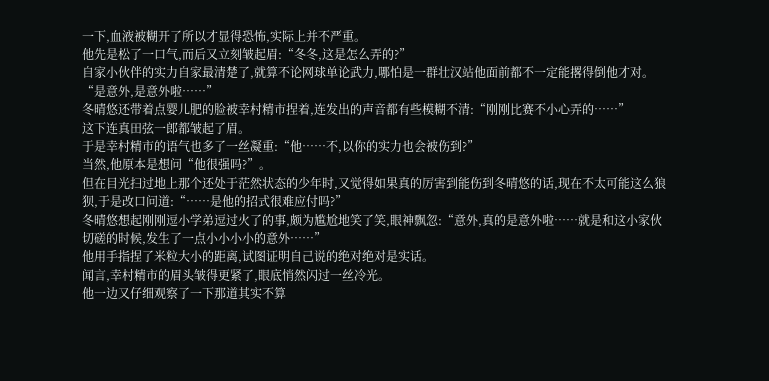一下,血液被糊开了所以才显得恐怖,实际上并不严重。
他先是松了一口气,而后又立刻皱起眉:“冬冬,这是怎么弄的?”
自家小伙伴的实力自家最清楚了,就算不论网球单论武力,哪怕是一群壮汉站他面前都不一定能撂得倒他才对。
“是意外,是意外啦……”
冬晴悠还带着点婴儿肥的脸被幸村精市捏着,连发出的声音都有些模糊不清:“刚刚比赛不小心弄的……”
这下连真田弦一郎都皱起了眉。
于是幸村精市的语气也多了一丝凝重:“他……不,以你的实力也会被伤到?”
当然,他原本是想问“他很强吗?”。
但在目光扫过地上那个还处于茫然状态的少年时,又觉得如果真的厉害到能伤到冬晴悠的话,现在不太可能这么狼狈,于是改口问道:“……是他的招式很难应付吗?”
冬晴悠想起刚刚逗小学弟逗过火了的事,颇为尴尬地笑了笑,眼神飘忽:“意外,真的是意外啦……就是和这小家伙切磋的时候,发生了一点小小小小的意外……”
他用手指捏了米粒大小的距离,试图证明自己说的绝对绝对是实话。
闻言,幸村精市的眉头皱得更紧了,眼底悄然闪过一丝冷光。
他一边又仔细观察了一下那道其实不算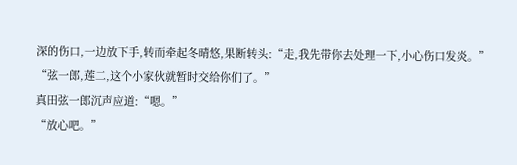深的伤口,一边放下手,转而牵起冬晴悠,果断转头:“走,我先带你去处理一下,小心伤口发炎。”
“弦一郎,莲二,这个小家伙就暂时交给你们了。”
真田弦一郎沉声应道:“嗯。”
“放心吧。”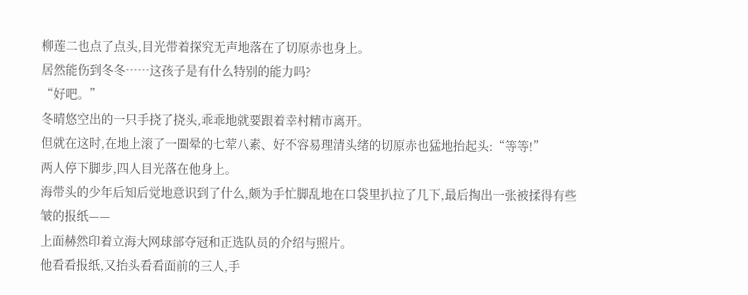柳莲二也点了点头,目光带着探究无声地落在了切原赤也身上。
居然能伤到冬冬……这孩子是有什么特别的能力吗?
“好吧。”
冬晴悠空出的一只手挠了挠头,乖乖地就要跟着幸村精市离开。
但就在这时,在地上滚了一圈晕的七荤八素、好不容易理清头绪的切原赤也猛地抬起头:“等等!”
两人停下脚步,四人目光落在他身上。
海带头的少年后知后觉地意识到了什么,颇为手忙脚乱地在口袋里扒拉了几下,最后掏出一张被揉得有些皱的报纸——
上面赫然印着立海大网球部夺冠和正选队员的介绍与照片。
他看看报纸,又抬头看看面前的三人,手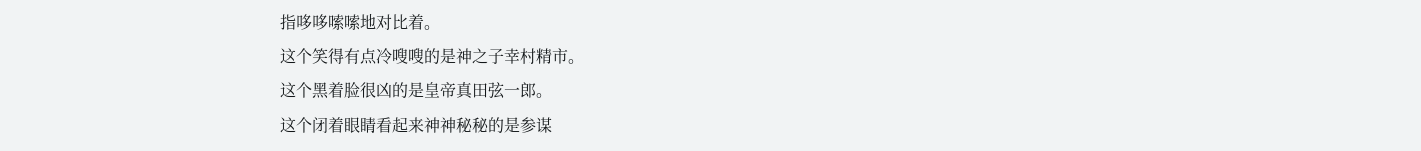指哆哆嗦嗦地对比着。
这个笑得有点冷嗖嗖的是神之子幸村精市。
这个黑着脸很凶的是皇帝真田弦一郎。
这个闭着眼睛看起来神神秘秘的是参谋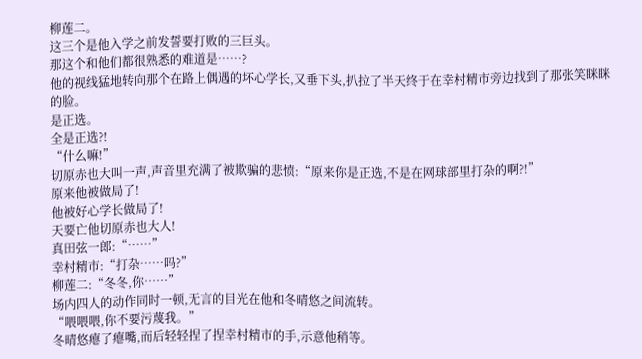柳莲二。
这三个是他入学之前发誓要打败的三巨头。
那这个和他们都很熟悉的难道是……?
他的视线猛地转向那个在路上偶遇的坏心学长,又垂下头,扒拉了半天终于在幸村精市旁边找到了那张笑眯眯的脸。
是正选。
全是正选?!
“什么嘛!”
切原赤也大叫一声,声音里充满了被欺骗的悲愤:“原来你是正选,不是在网球部里打杂的啊?!”
原来他被做局了!
他被好心学长做局了!
天要亡他切原赤也大人!
真田弦一郎:“……”
幸村精市:“打杂……吗?”
柳莲二:“冬冬,你……”
场内四人的动作同时一顿,无言的目光在他和冬晴悠之间流转。
“喂喂喂,你不要污蔑我。”
冬晴悠瘪了瘪嘴,而后轻轻捏了捏幸村精市的手,示意他稍等。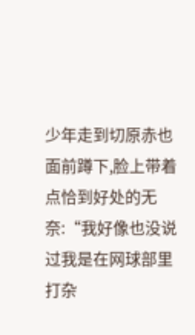少年走到切原赤也面前蹲下,脸上带着点恰到好处的无奈:“我好像也没说过我是在网球部里打杂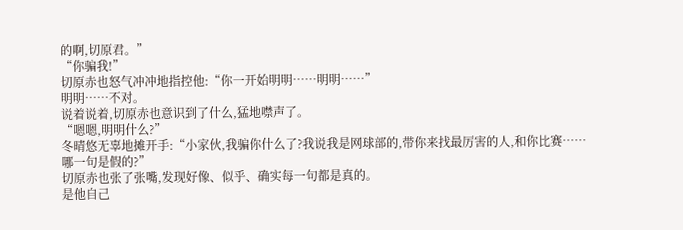的啊,切原君。”
“你骗我!”
切原赤也怒气冲冲地指控他:“你一开始明明……明明……”
明明……不对。
说着说着,切原赤也意识到了什么,猛地噤声了。
“嗯嗯,明明什么?”
冬晴悠无辜地摊开手:“小家伙,我骗你什么了?我说我是网球部的,带你来找最厉害的人,和你比赛……哪一句是假的?”
切原赤也张了张嘴,发现好像、似乎、确实每一句都是真的。
是他自己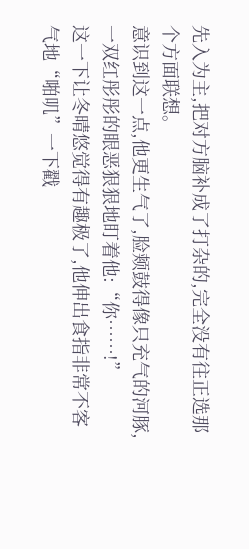先入为主,把对方脑补成了打杂的,完全没有往正选那个方面联想。
意识到这一点,他更生气了,脸颊鼓得像只充气的河豚,一双红彤彤的眼恶狠狠地盯着他:“你……!”
这一下让冬晴悠觉得有趣极了,他伸出食指非常不客气地“啪叽”一下戳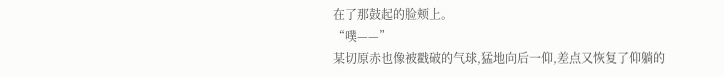在了那鼓起的脸颊上。
“噗——”
某切原赤也像被戳破的气球,猛地向后一仰,差点又恢复了仰躺的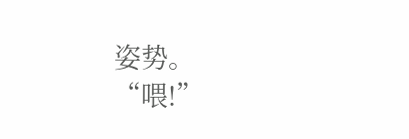姿势。
“喂!”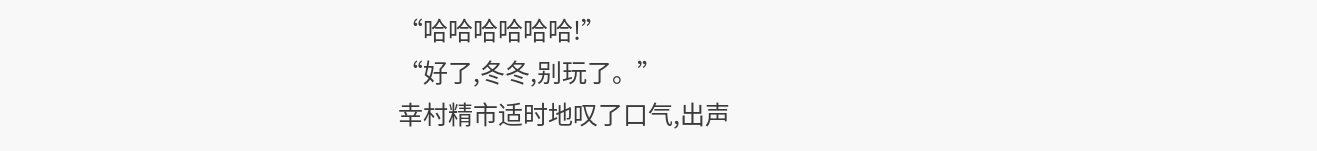“哈哈哈哈哈哈!”
“好了,冬冬,别玩了。”
幸村精市适时地叹了口气,出声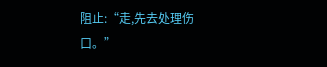阻止:“走,先去处理伤口。”